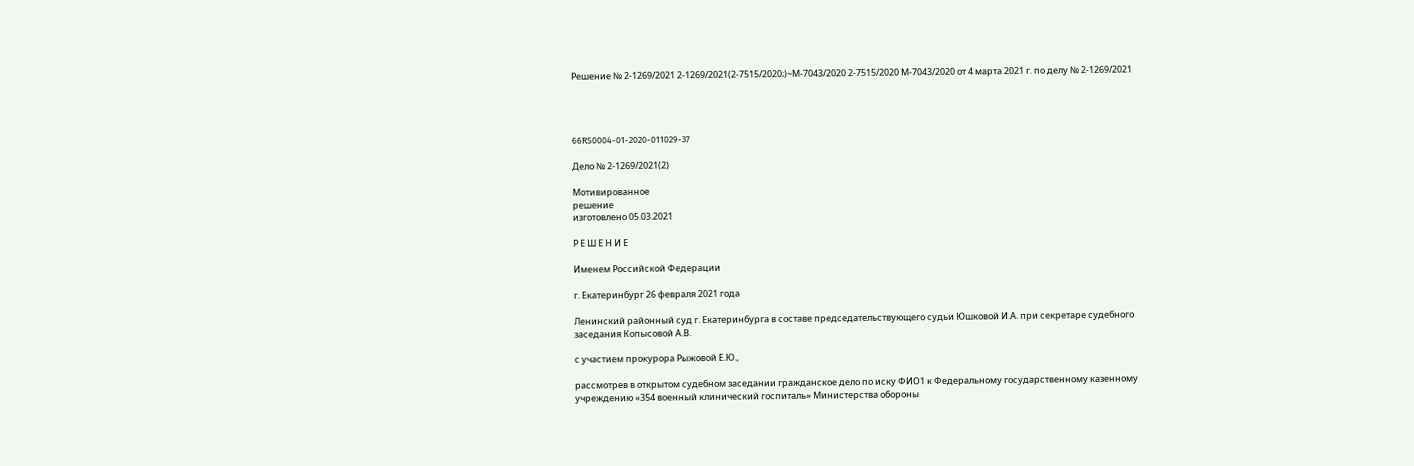Решение № 2-1269/2021 2-1269/2021(2-7515/2020;)~М-7043/2020 2-7515/2020 М-7043/2020 от 4 марта 2021 г. по делу № 2-1269/2021




66RS0004-01-2020-011029-37

Дело № 2-1269/2021(2)

Мотивированное
решение
изготовлено 05.03.2021

Р Е Ш Е Н И Е

Именем Российской Федерации

г. Екатеринбург 26 февраля 2021 года

Ленинский районный суд г. Екатеринбурга в составе председательствующего судьи Юшковой И.А. при секретаре судебного заседания Копысовой А.В.

с участием прокурора Рыжовой Е.Ю.,

рассмотрев в открытом судебном заседании гражданское дело по иску ФИО1 к Федеральному государственному казенному учреждению «354 военный клинический госпиталь» Министерства обороны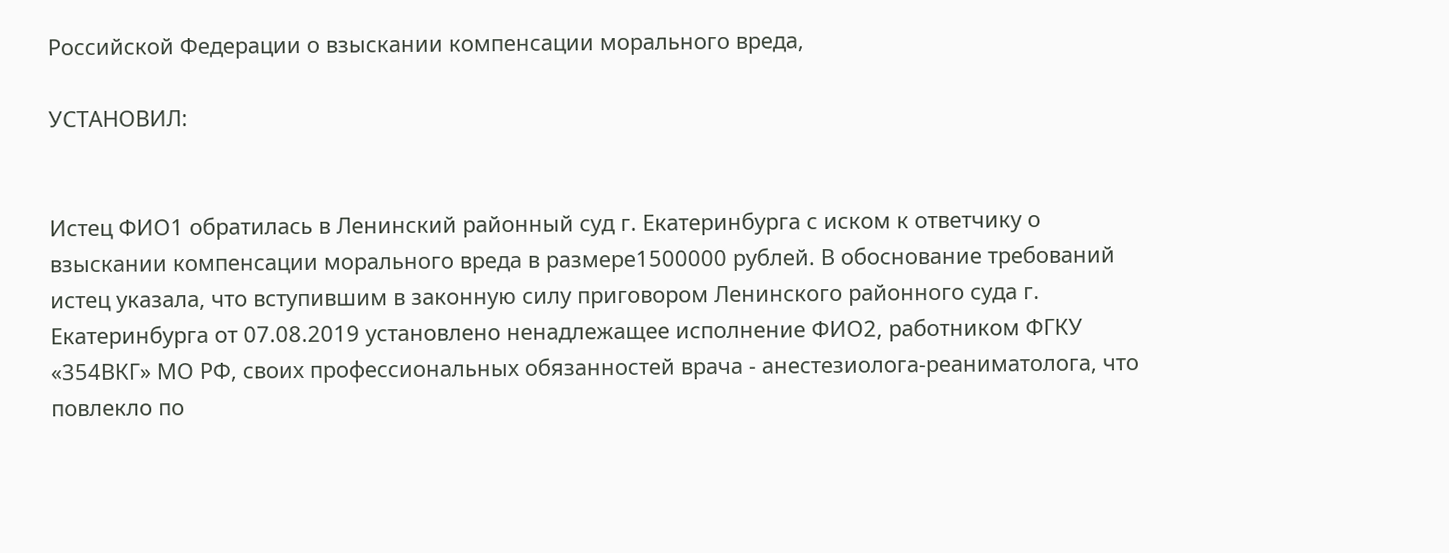Российской Федерации о взыскании компенсации морального вреда,

УСТАНОВИЛ:


Истец ФИО1 обратилась в Ленинский районный суд г. Екатеринбурга с иском к ответчику о взыскании компенсации морального вреда в размере1500000 рублей. В обоснование требований истец указала, что вступившим в законную силу приговором Ленинского районного суда г. Екатеринбурга от 07.08.2019 установлено ненадлежащее исполнение ФИО2, работником ФГКУ «354ВКГ» МО РФ, своих профессиональных обязанностей врача - анестезиолога-реаниматолога, что повлекло по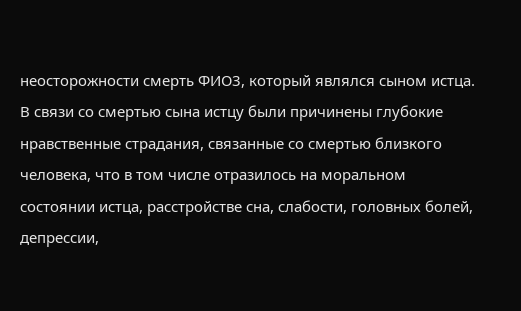неосторожности смерть ФИО3, который являлся сыном истца. В связи со смертью сына истцу были причинены глубокие нравственные страдания, связанные со смертью близкого человека, что в том числе отразилось на моральном состоянии истца, расстройстве сна, слабости, головных болей, депрессии,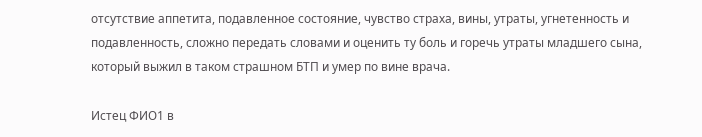отсутствие аппетита, подавленное состояние, чувство страха, вины, утраты, угнетенность и подавленность, сложно передать словами и оценить ту боль и горечь утраты младшего сына, который выжил в таком страшном БТП и умер по вине врача.

Истец ФИО1 в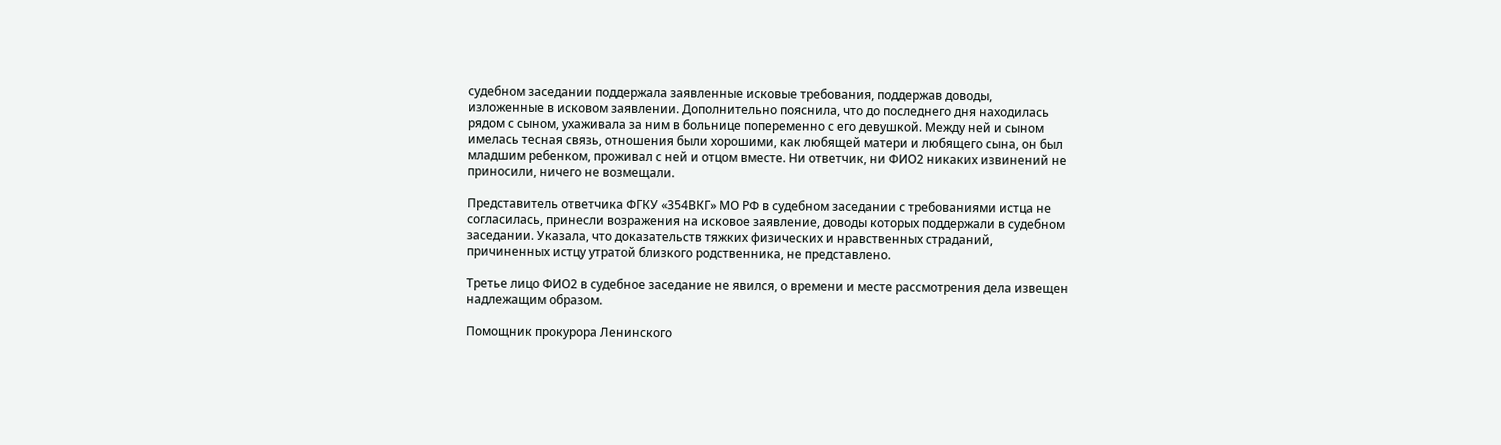судебном заседании поддержала заявленные исковые требования, поддержав доводы, изложенные в исковом заявлении. Дополнительно пояснила, что до последнего дня находилась рядом с сыном, ухаживала за ним в больнице попеременно с его девушкой. Между ней и сыном имелась тесная связь, отношения были хорошими, как любящей матери и любящего сына, он был младшим ребенком, проживал с ней и отцом вместе. Ни ответчик, ни ФИО2 никаких извинений не приносили, ничего не возмещали.

Представитель ответчика ФГКУ «354ВКГ» МО РФ в судебном заседании с требованиями истца не согласилась, принесли возражения на исковое заявление, доводы которых поддержали в судебном заседании. Указала, что доказательств тяжких физических и нравственных страданий, причиненных истцу утратой близкого родственника, не представлено.

Третье лицо ФИО2 в судебное заседание не явился, о времени и месте рассмотрения дела извещен надлежащим образом.

Помощник прокурора Ленинского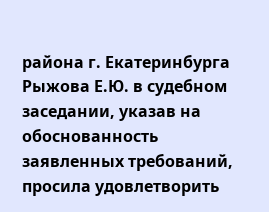района г. Екатеринбурга Рыжова Е.Ю. в судебном заседании, указав на обоснованность заявленных требований, просила удовлетворить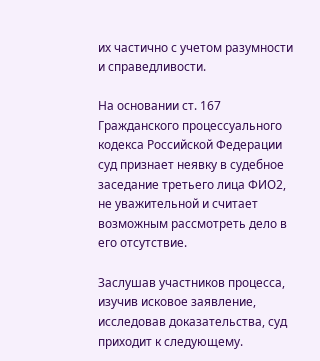их частично с учетом разумности и справедливости.

На основании ст. 167 Гражданского процессуального кодекса Российской Федерации суд признает неявку в судебное заседание третьего лица ФИО2, не уважительной и считает возможным рассмотреть дело в его отсутствие.

Заслушав участников процесса, изучив исковое заявление, исследовав доказательства, суд приходит к следующему.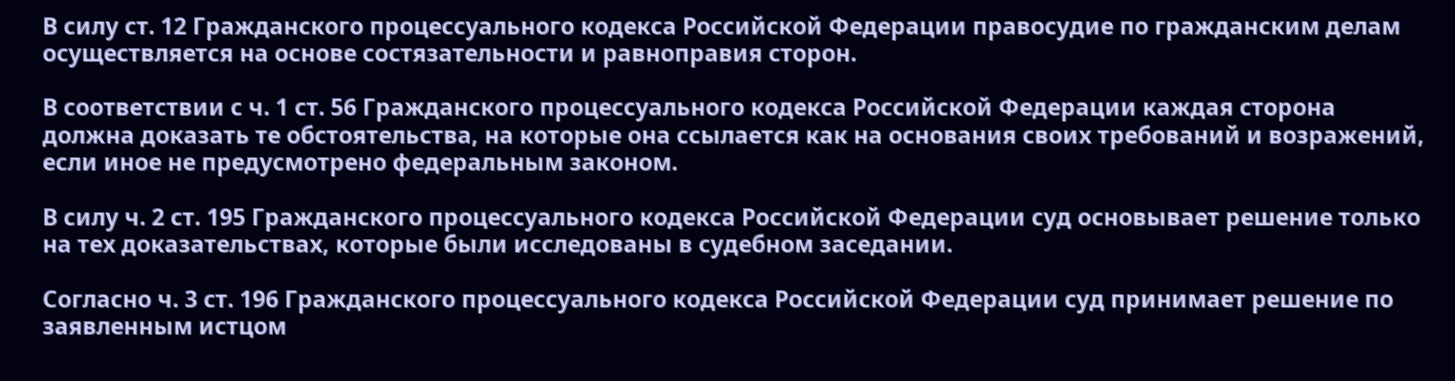В силу ст. 12 Гражданского процессуального кодекса Российской Федерации правосудие по гражданским делам осуществляется на основе состязательности и равноправия сторон.

В соответствии с ч. 1 ст. 56 Гражданского процессуального кодекса Российской Федерации каждая сторона должна доказать те обстоятельства, на которые она ссылается как на основания своих требований и возражений, если иное не предусмотрено федеральным законом.

В силу ч. 2 ст. 195 Гражданского процессуального кодекса Российской Федерации суд основывает решение только на тех доказательствах, которые были исследованы в судебном заседании.

Согласно ч. 3 ст. 196 Гражданского процессуального кодекса Российской Федерации суд принимает решение по заявленным истцом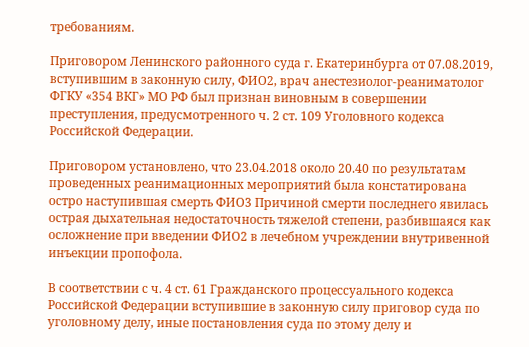требованиям.

Приговором Ленинского районного суда г. Екатеринбурга от 07.08.2019, вступившим в законную силу, ФИО2, врач анестезиолог-реаниматолог ФГКУ «354 ВКГ» МО РФ был признан виновным в совершении преступления, предусмотренного ч. 2 ст. 109 Уголовного кодекса Российской Федерации.

Приговором установлено, что 23.04.2018 около 20.40 по результатам проведенных реанимационных мероприятий была констатирована остро наступившая смерть ФИО3 Причиной смерти последнего явилась острая дыхательная недостаточность тяжелой степени, разбившаяся как осложнение при введении ФИО2 в лечебном учреждении внутривенной инъекции пропофола.

В соответствии с ч. 4 ст. 61 Гражданского процессуального кодекса Российской Федерации вступившие в законную силу приговор суда по уголовному делу, иные постановления суда по этому делу и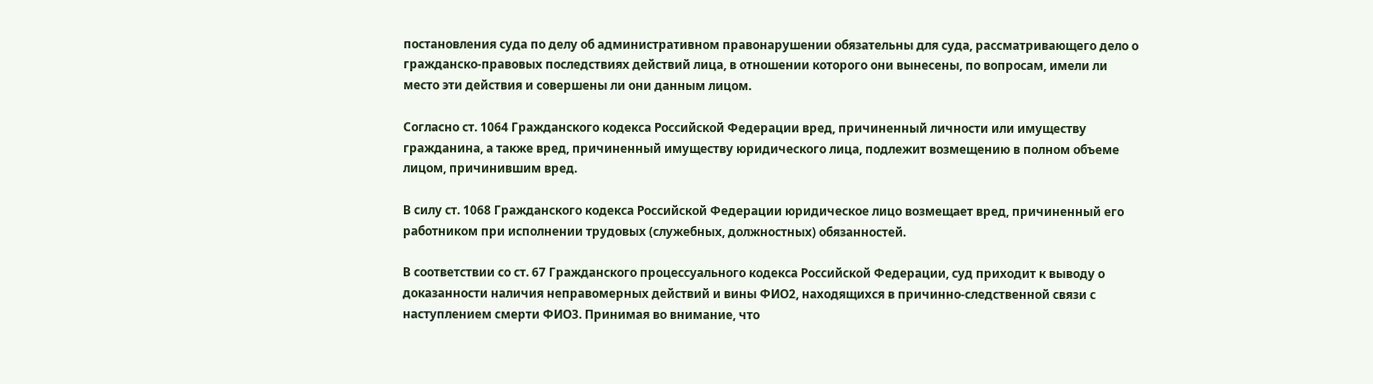постановления суда по делу об административном правонарушении обязательны для суда, рассматривающего дело о гражданско-правовых последствиях действий лица, в отношении которого они вынесены, по вопросам, имели ли место эти действия и совершены ли они данным лицом.

Согласно ст. 1064 Гражданского кодекса Российской Федерации вред, причиненный личности или имуществу гражданина, а также вред, причиненный имуществу юридического лица, подлежит возмещению в полном объеме лицом, причинившим вред.

В силу ст. 1068 Гражданского кодекса Российской Федерации юридическое лицо возмещает вред, причиненный его работником при исполнении трудовых (служебных, должностных) обязанностей.

В соответствии со ст. 67 Гражданского процессуального кодекса Российской Федерации, суд приходит к выводу о доказанности наличия неправомерных действий и вины ФИО2, находящихся в причинно-следственной связи с наступлением смерти ФИО3. Принимая во внимание, что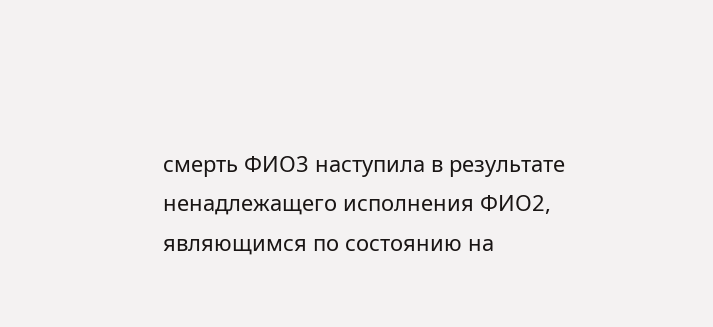смерть ФИО3 наступила в результате ненадлежащего исполнения ФИО2, являющимся по состоянию на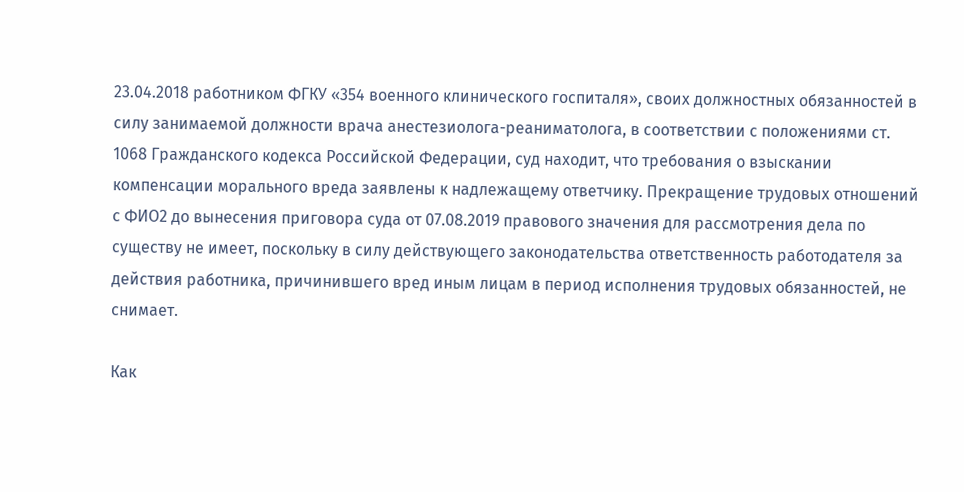23.04.2018 работником ФГКУ «354 военного клинического госпиталя», своих должностных обязанностей в силу занимаемой должности врача анестезиолога-реаниматолога, в соответствии с положениями ст. 1068 Гражданского кодекса Российской Федерации, суд находит, что требования о взыскании компенсации морального вреда заявлены к надлежащему ответчику. Прекращение трудовых отношений с ФИО2 до вынесения приговора суда от 07.08.2019 правового значения для рассмотрения дела по существу не имеет, поскольку в силу действующего законодательства ответственность работодателя за действия работника, причинившего вред иным лицам в период исполнения трудовых обязанностей, не снимает.

Как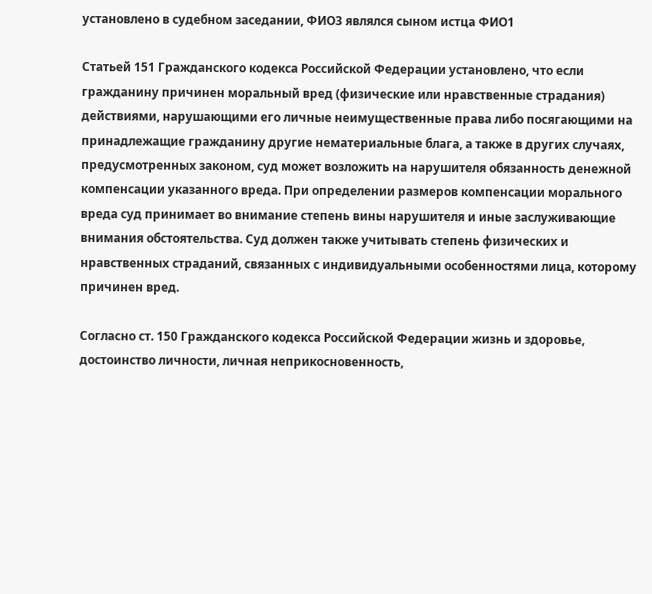установлено в судебном заседании, ФИО3 являлся сыном истца ФИО1

Статьей 151 Гражданского кодекса Российской Федерации установлено, что если гражданину причинен моральный вред (физические или нравственные страдания) действиями, нарушающими его личные неимущественные права либо посягающими на принадлежащие гражданину другие нематериальные блага, а также в других случаях, предусмотренных законом, суд может возложить на нарушителя обязанность денежной компенсации указанного вреда. При определении размеров компенсации морального вреда суд принимает во внимание степень вины нарушителя и иные заслуживающие внимания обстоятельства. Суд должен также учитывать степень физических и нравственных страданий, связанных с индивидуальными особенностями лица, которому причинен вред.

Согласно ст. 150 Гражданского кодекса Российской Федерации жизнь и здоровье, достоинство личности, личная неприкосновенность,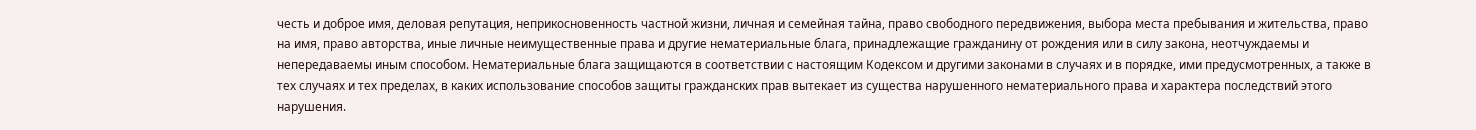честь и доброе имя, деловая репутация, неприкосновенность частной жизни, личная и семейная тайна, право свободного передвижения, выбора места пребывания и жительства, право на имя, право авторства, иные личные неимущественные права и другие нематериальные блага, принадлежащие гражданину от рождения или в силу закона, неотчуждаемы и непередаваемы иным способом. Нематериальные блага защищаются в соответствии с настоящим Кодексом и другими законами в случаях и в порядке, ими предусмотренных, а также в тех случаях и тех пределах, в каких использование способов защиты гражданских прав вытекает из существа нарушенного нематериального права и характера последствий этого нарушения.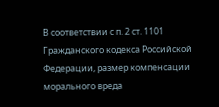В соответствии с п. 2 ст. 1101 Гражданского кодекса Российской Федерации, размер компенсации морального вреда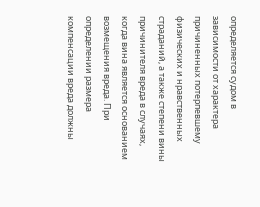определяется судом в зависимости от характера причиненных потерпевшему физических и нравственных страданий, а также степени вины причинителя вреда в случаях, когда вина является основанием возмещения вреда. При определении размера компенсации вреда должны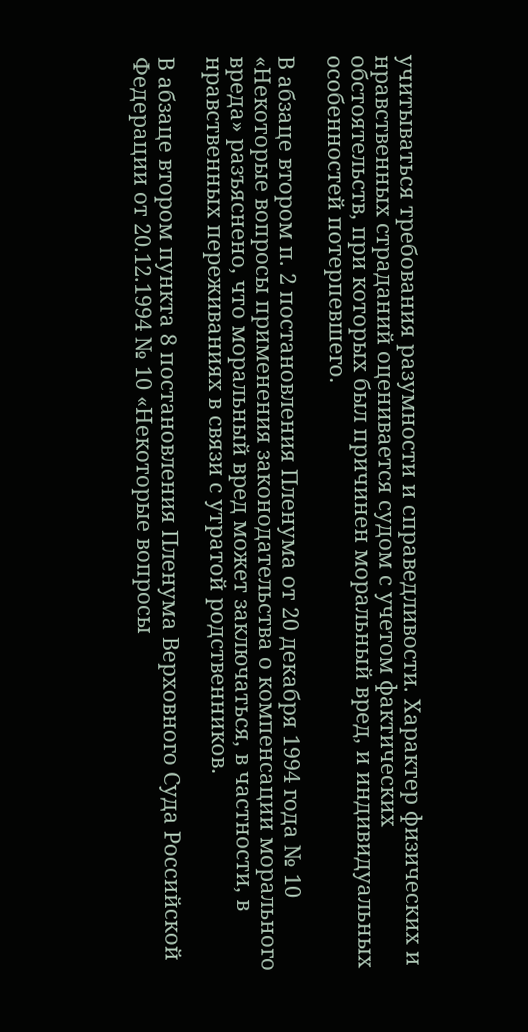учитываться требования разумности и справедливости. Характер физических и нравственных страданий оценивается судом с учетом фактических обстоятельств, при которых был причинен моральный вред, и индивидуальных особенностей потерпевшего.

В абзаце втором п. 2 постановления Пленума от 20 декабря 1994 года № 10 «Некоторые вопросы применения законодательства о компенсации морального вреда» разъяснено, что моральный вред может заключаться, в частности, в нравственных переживаниях в связи с утратой родственников.

В абзаце втором пункта 8 постановления Пленума Верховного Суда Российской Федерации от 20.12.1994 № 10 «Некоторые вопросы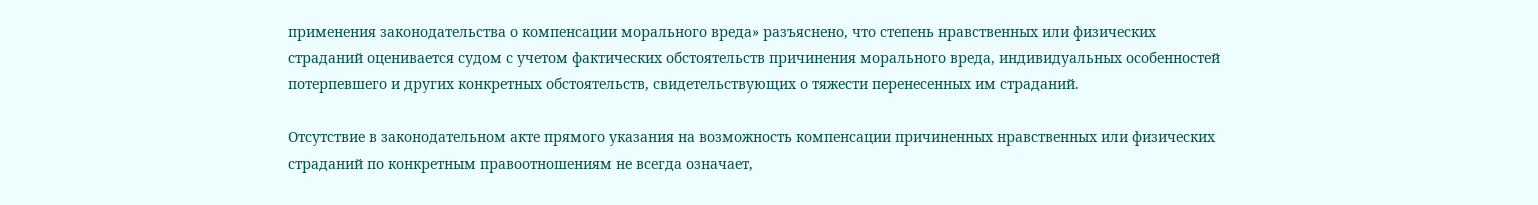применения законодательства о компенсации морального вреда» разъяснено, что степень нравственных или физических страданий оценивается судом с учетом фактических обстоятельств причинения морального вреда, индивидуальных особенностей потерпевшего и других конкретных обстоятельств, свидетельствующих о тяжести перенесенных им страданий.

Отсутствие в законодательном акте прямого указания на возможность компенсации причиненных нравственных или физических страданий по конкретным правоотношениям не всегда означает,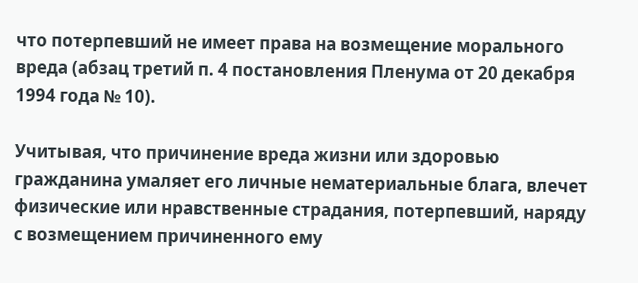что потерпевший не имеет права на возмещение морального вреда (абзац третий п. 4 постановления Пленума от 20 декабря 1994 года № 10).

Учитывая, что причинение вреда жизни или здоровью гражданина умаляет его личные нематериальные блага, влечет физические или нравственные страдания, потерпевший, наряду с возмещением причиненного ему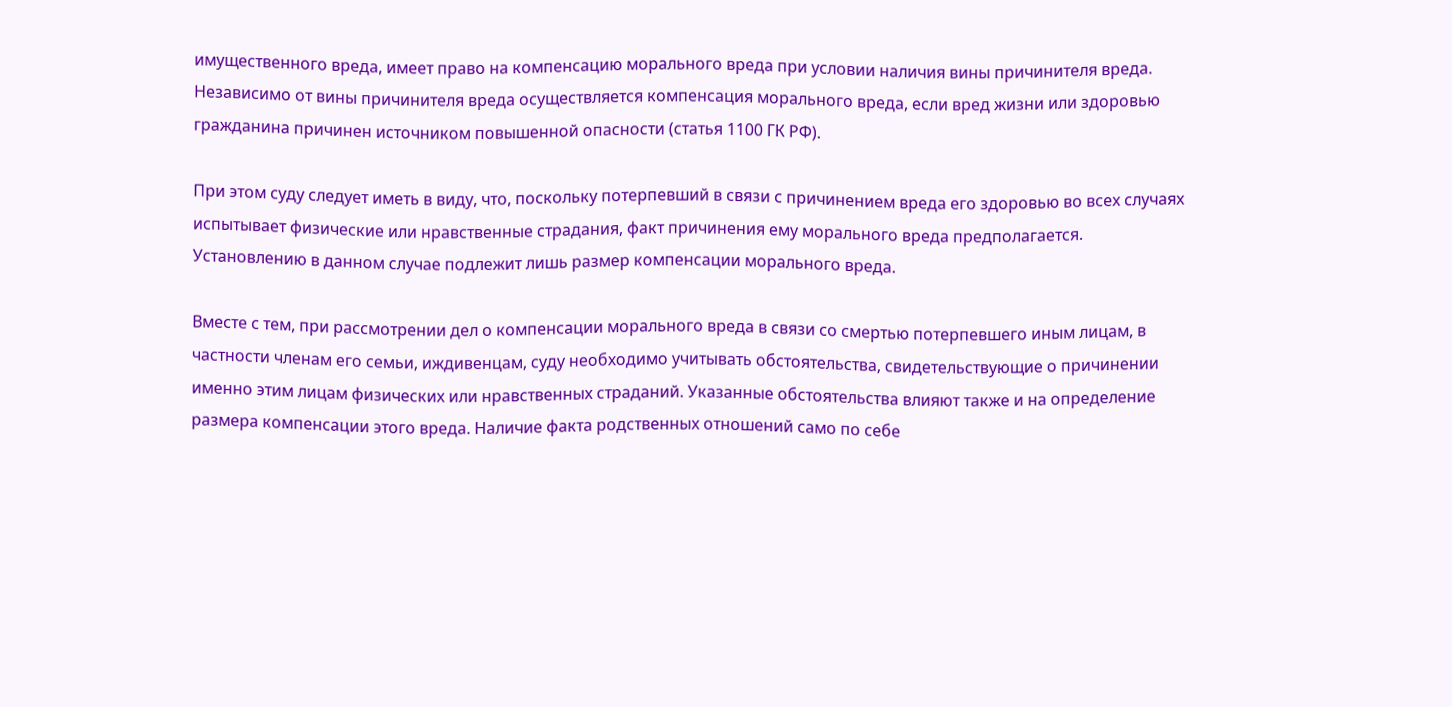имущественного вреда, имеет право на компенсацию морального вреда при условии наличия вины причинителя вреда. Независимо от вины причинителя вреда осуществляется компенсация морального вреда, если вред жизни или здоровью гражданина причинен источником повышенной опасности (статья 1100 ГК РФ).

При этом суду следует иметь в виду, что, поскольку потерпевший в связи с причинением вреда его здоровью во всех случаях испытывает физические или нравственные страдания, факт причинения ему морального вреда предполагается. Установлению в данном случае подлежит лишь размер компенсации морального вреда.

Вместе с тем, при рассмотрении дел о компенсации морального вреда в связи со смертью потерпевшего иным лицам, в частности членам его семьи, иждивенцам, суду необходимо учитывать обстоятельства, свидетельствующие о причинении именно этим лицам физических или нравственных страданий. Указанные обстоятельства влияют также и на определение размера компенсации этого вреда. Наличие факта родственных отношений само по себе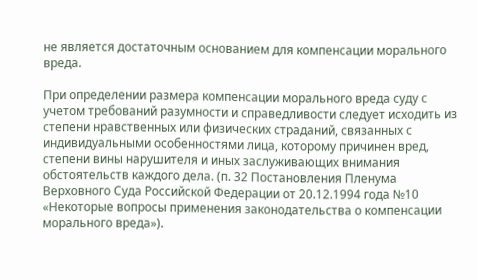не является достаточным основанием для компенсации морального вреда.

При определении размера компенсации морального вреда суду с учетом требований разумности и справедливости следует исходить из степени нравственных или физических страданий, связанных с индивидуальными особенностями лица, которому причинен вред, степени вины нарушителя и иных заслуживающих внимания обстоятельств каждого дела. (п. 32 Постановления Пленума Верховного Суда Российской Федерации от 20.12.1994 года №10 «Некоторые вопросы применения законодательства о компенсации морального вреда»).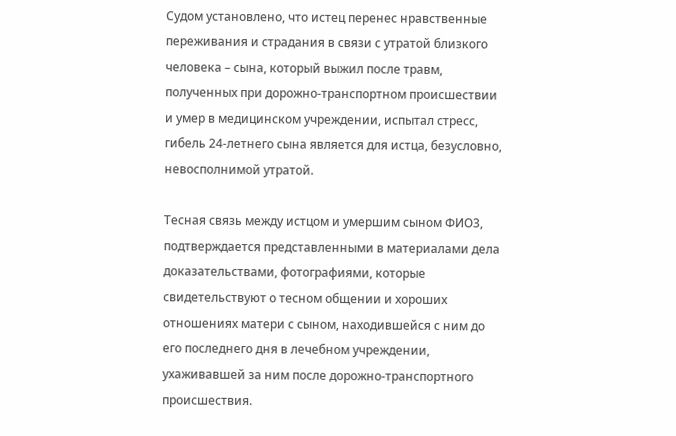Судом установлено, что истец перенес нравственные переживания и страдания в связи с утратой близкого человека – сына, который выжил после травм, полученных при дорожно-транспортном происшествии и умер в медицинском учреждении, испытал стресс, гибель 24-летнего сына является для истца, безусловно, невосполнимой утратой.

Тесная связь между истцом и умершим сыном ФИО3, подтверждается представленными в материалами дела доказательствами, фотографиями, которые свидетельствуют о тесном общении и хороших отношениях матери с сыном, находившейся с ним до его последнего дня в лечебном учреждении, ухаживавшей за ним после дорожно-транспортного происшествия.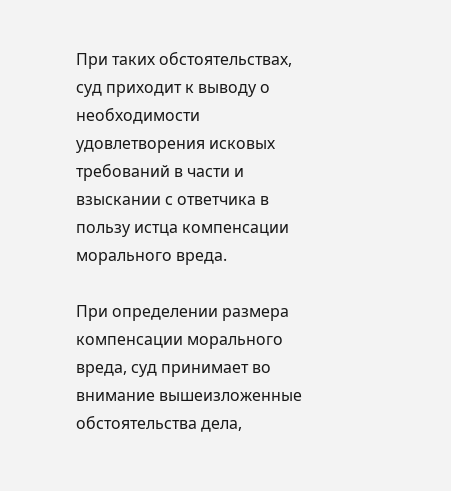При таких обстоятельствах, суд приходит к выводу о необходимости удовлетворения исковых требований в части и взыскании с ответчика в пользу истца компенсации морального вреда.

При определении размера компенсации морального вреда, суд принимает во внимание вышеизложенные обстоятельства дела,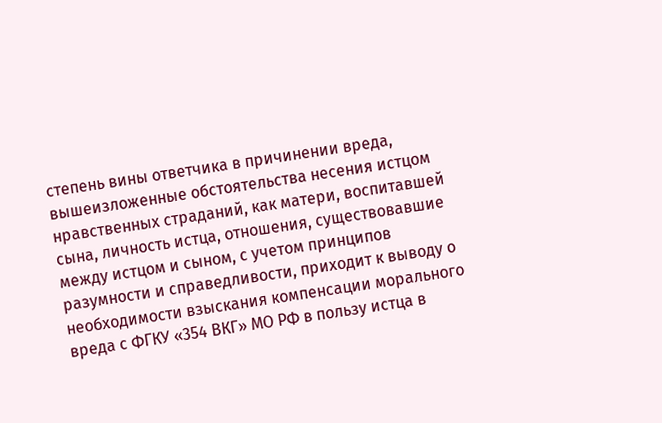степень вины ответчика в причинении вреда, вышеизложенные обстоятельства несения истцом нравственных страданий, как матери, воспитавшей сына, личность истца, отношения, существовавшие между истцом и сыном, с учетом принципов разумности и справедливости, приходит к выводу о необходимости взыскания компенсации морального вреда с ФГКУ «354 ВКГ» МО РФ в пользу истца в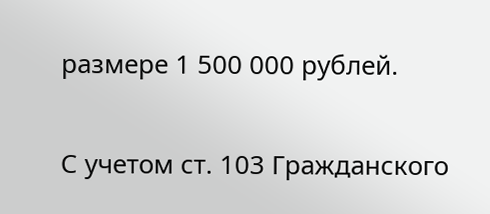размере 1 500 000 рублей.

С учетом ст. 103 Гражданского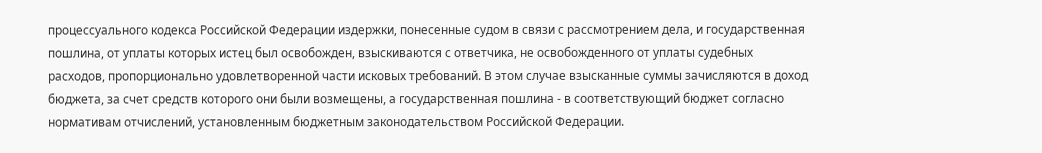процессуального кодекса Российской Федерации издержки, понесенные судом в связи с рассмотрением дела, и государственная пошлина, от уплаты которых истец был освобожден, взыскиваются с ответчика, не освобожденного от уплаты судебных расходов, пропорционально удовлетворенной части исковых требований. В этом случае взысканные суммы зачисляются в доход бюджета, за счет средств которого они были возмещены, а государственная пошлина - в соответствующий бюджет согласно нормативам отчислений, установленным бюджетным законодательством Российской Федерации.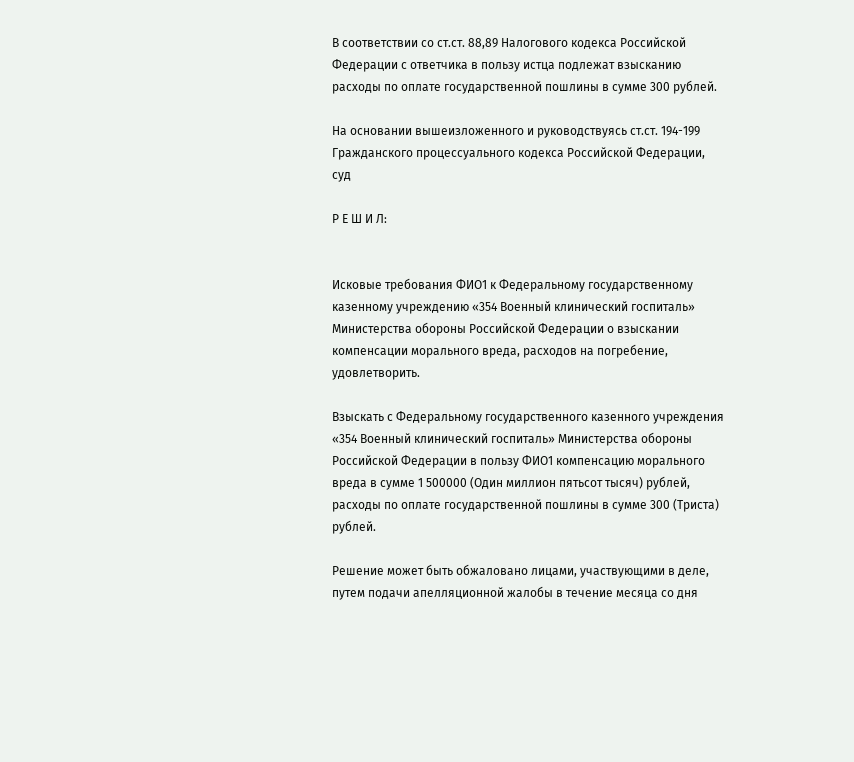В соответствии со ст.ст. 88,89 Налогового кодекса Российской Федерации с ответчика в пользу истца подлежат взысканию расходы по оплате государственной пошлины в сумме 300 рублей.

На основании вышеизложенного и руководствуясь ст.ст. 194-199 Гражданского процессуального кодекса Российской Федерации, суд

Р Е Ш И Л:


Исковые требования ФИО1 к Федеральному государственному казенному учреждению «354 Военный клинический госпиталь» Министерства обороны Российской Федерации о взыскании компенсации морального вреда, расходов на погребение, удовлетворить.

Взыскать с Федеральному государственного казенного учреждения «354 Военный клинический госпиталь» Министерства обороны Российской Федерации в пользу ФИО1 компенсацию морального вреда в сумме 1 500000 (Один миллион пятьсот тысяч) рублей, расходы по оплате государственной пошлины в сумме 300 (Триста) рублей.

Решение может быть обжаловано лицами, участвующими в деле, путем подачи апелляционной жалобы в течение месяца со дня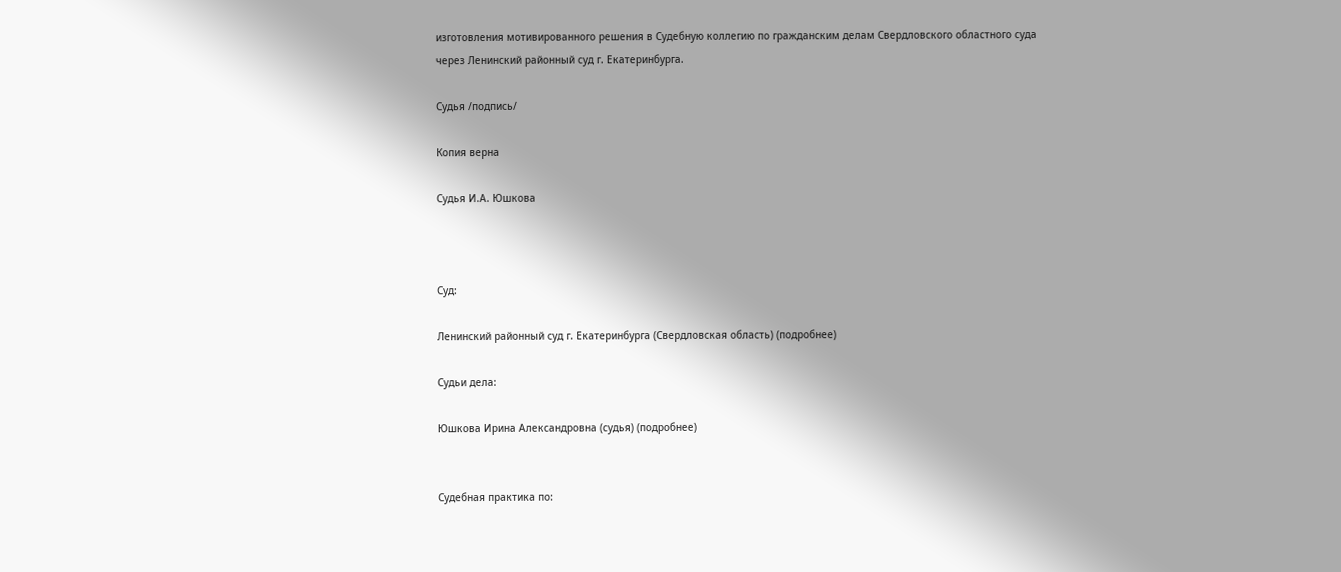изготовления мотивированного решения в Судебную коллегию по гражданским делам Свердловского областного суда через Ленинский районный суд г. Екатеринбурга.

Судья /подпись/

Копия верна

Судья И.А. Юшкова



Суд:

Ленинский районный суд г. Екатеринбурга (Свердловская область) (подробнее)

Судьи дела:

Юшкова Ирина Александровна (судья) (подробнее)


Судебная практика по: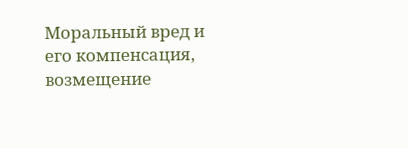Моральный вред и его компенсация, возмещение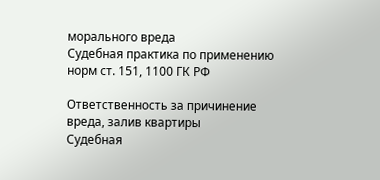морального вреда
Судебная практика по применению норм ст. 151, 1100 ГК РФ

Ответственность за причинение вреда, залив квартиры
Судебная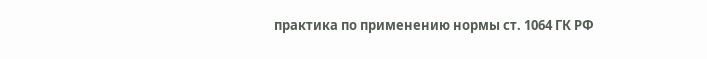практика по применению нормы ст. 1064 ГК РФ